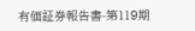有価証券報告書-第119期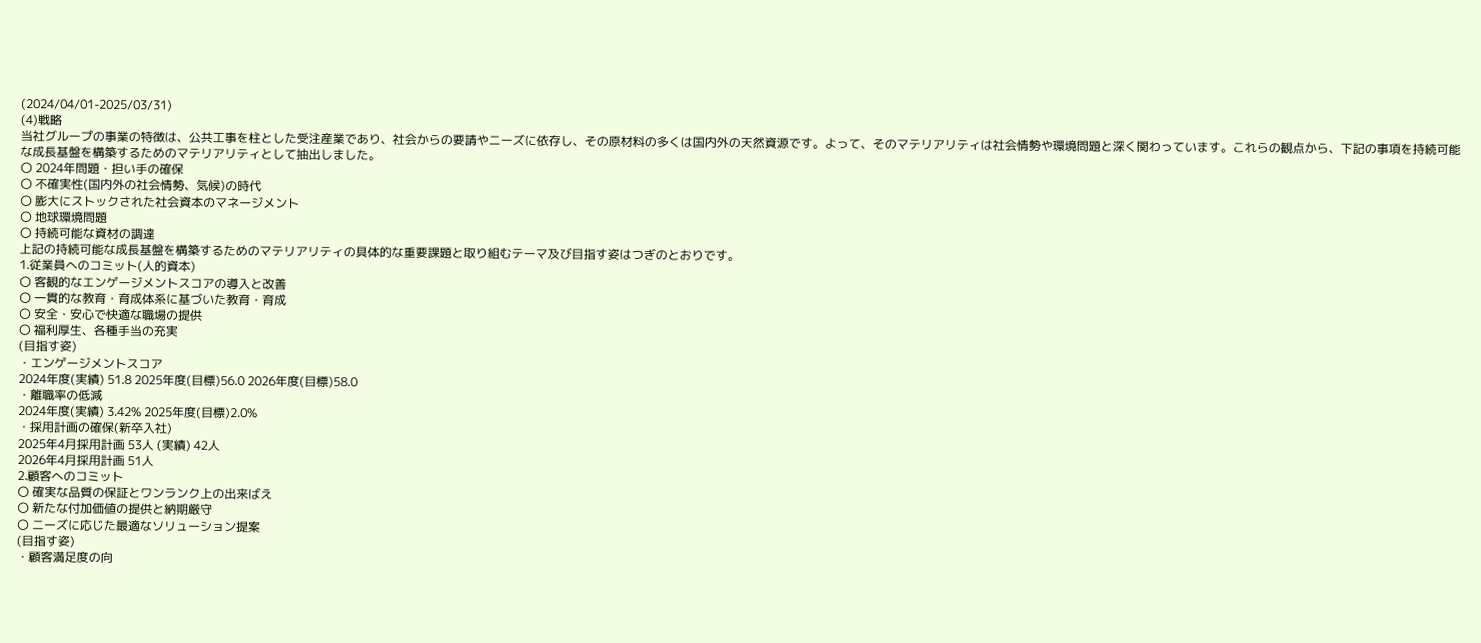(2024/04/01-2025/03/31)
(4)戦略
当社グループの事業の特徴は、公共工事を柱とした受注産業であり、社会からの要請やニーズに依存し、その原材料の多くは国内外の天然資源です。よって、そのマテリアリティは社会情勢や環境問題と深く関わっています。これらの観点から、下記の事項を持続可能な成長基盤を構築するためのマテリアリティとして抽出しました。
〇 2024年問題・担い手の確保
〇 不確実性(国内外の社会情勢、気候)の時代
〇 膨大にストックされた社会資本のマネージメント
〇 地球環境問題
〇 持続可能な資材の調達
上記の持続可能な成長基盤を構築するためのマテリアリティの具体的な重要課題と取り組むテーマ及び目指す姿はつぎのとおりです。
1.従業員へのコミット(人的資本)
〇 客観的なエンゲージメントスコアの導入と改善
〇 一貫的な教育・育成体系に基づいた教育・育成
〇 安全・安心で快適な職場の提供
〇 福利厚生、各種手当の充実
(目指す姿)
・エンゲージメントスコア
2024年度(実績) 51.8 2025年度(目標)56.0 2026年度(目標)58.0
・離職率の低減
2024年度(実績) 3.42% 2025年度(目標)2.0%
・採用計画の確保(新卒入社)
2025年4月採用計画 53人 (実績) 42人
2026年4月採用計画 51人
2.顧客へのコミット
〇 確実な品質の保証とワンランク上の出来ばえ
〇 新たな付加価値の提供と納期厳守
〇 ニーズに応じた最適なソリューション提案
(目指す姿)
・顧客満足度の向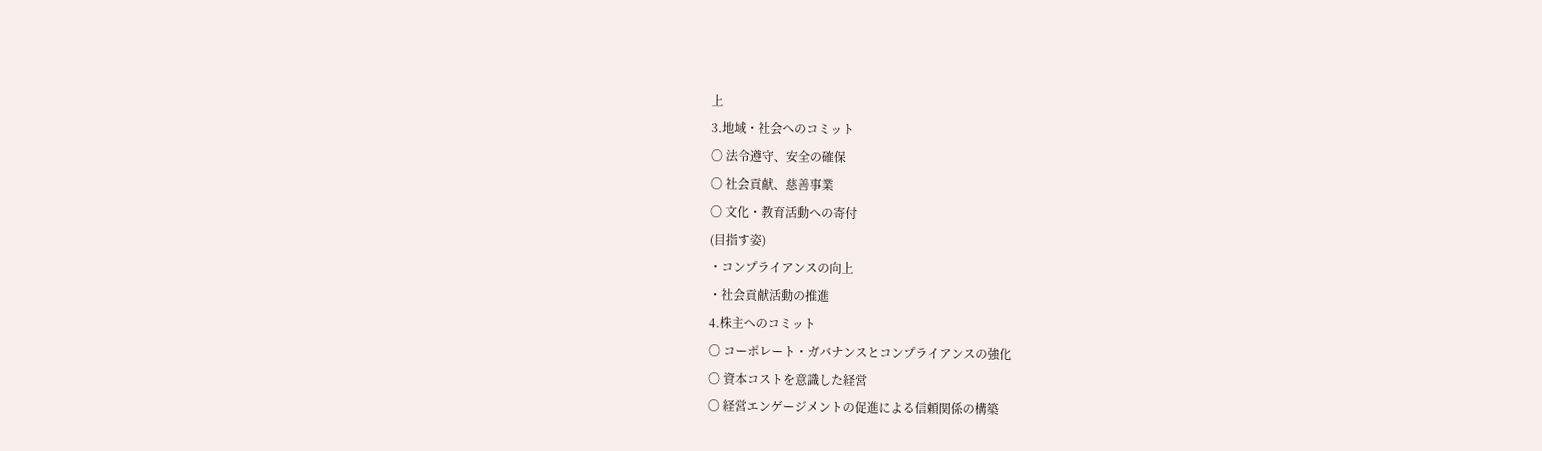上
3.地域・社会へのコミット
〇 法令遵守、安全の確保
〇 社会貢献、慈善事業
〇 文化・教育活動への寄付
(目指す姿)
・コンプライアンスの向上
・社会貢献活動の推進
4.株主へのコミット
〇 コーポレート・ガバナンスとコンプライアンスの強化
〇 資本コストを意識した経営
〇 経営エンゲージメントの促進による信頼関係の構築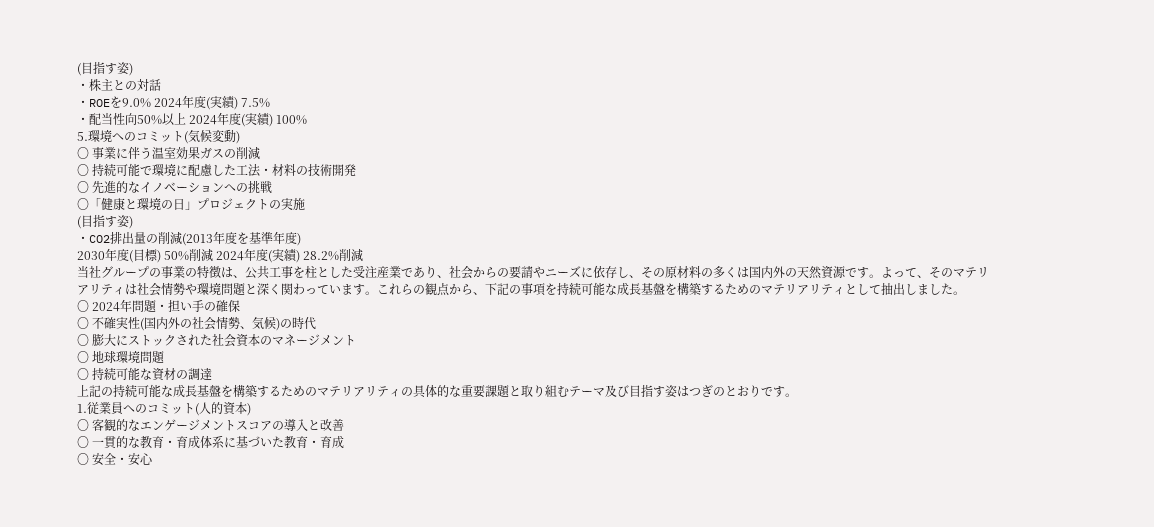(目指す姿)
・株主との対話
・ROEを9.0% 2024年度(実績) 7.5%
・配当性向50%以上 2024年度(実績) 100%
5.環境へのコミット(気候変動)
〇 事業に伴う温室効果ガスの削減
〇 持続可能で環境に配慮した工法・材料の技術開発
〇 先進的なイノベーションへの挑戦
〇「健康と環境の日」プロジェクトの実施
(目指す姿)
・CO2排出量の削減(2013年度を基準年度)
2030年度(目標) 50%削減 2024年度(実績) 28.2%削減
当社グループの事業の特徴は、公共工事を柱とした受注産業であり、社会からの要請やニーズに依存し、その原材料の多くは国内外の天然資源です。よって、そのマテリアリティは社会情勢や環境問題と深く関わっています。これらの観点から、下記の事項を持続可能な成長基盤を構築するためのマテリアリティとして抽出しました。
〇 2024年問題・担い手の確保
〇 不確実性(国内外の社会情勢、気候)の時代
〇 膨大にストックされた社会資本のマネージメント
〇 地球環境問題
〇 持続可能な資材の調達
上記の持続可能な成長基盤を構築するためのマテリアリティの具体的な重要課題と取り組むテーマ及び目指す姿はつぎのとおりです。
1.従業員へのコミット(人的資本)
〇 客観的なエンゲージメントスコアの導入と改善
〇 一貫的な教育・育成体系に基づいた教育・育成
〇 安全・安心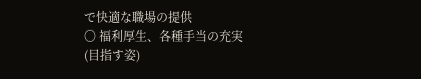で快適な職場の提供
〇 福利厚生、各種手当の充実
(目指す姿)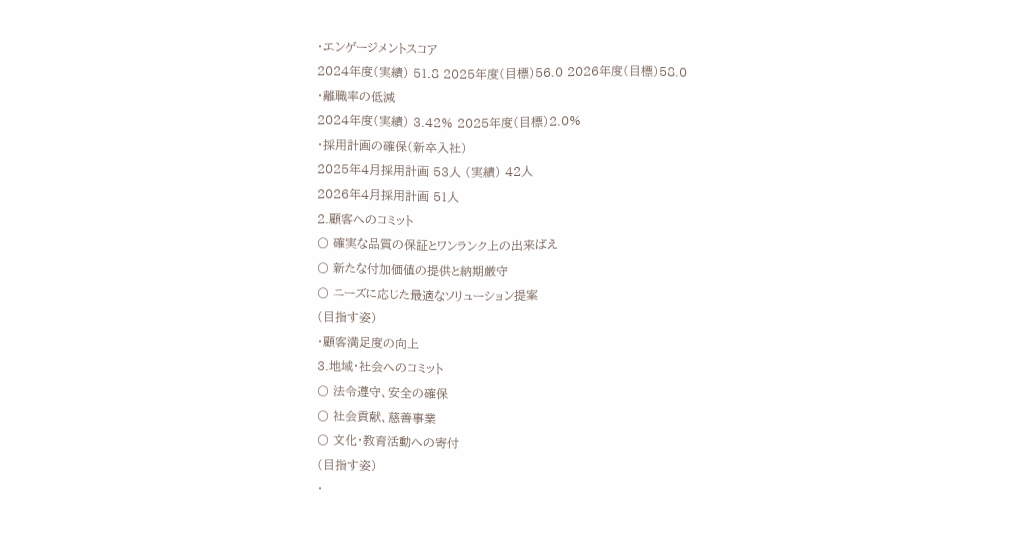・エンゲージメントスコア
2024年度(実績) 51.8 2025年度(目標)56.0 2026年度(目標)58.0
・離職率の低減
2024年度(実績) 3.42% 2025年度(目標)2.0%
・採用計画の確保(新卒入社)
2025年4月採用計画 53人 (実績) 42人
2026年4月採用計画 51人
2.顧客へのコミット
〇 確実な品質の保証とワンランク上の出来ばえ
〇 新たな付加価値の提供と納期厳守
〇 ニーズに応じた最適なソリューション提案
(目指す姿)
・顧客満足度の向上
3.地域・社会へのコミット
〇 法令遵守、安全の確保
〇 社会貢献、慈善事業
〇 文化・教育活動への寄付
(目指す姿)
・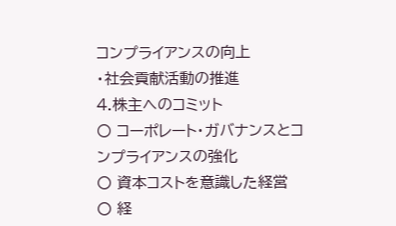コンプライアンスの向上
・社会貢献活動の推進
4.株主へのコミット
〇 コーポレート・ガバナンスとコンプライアンスの強化
〇 資本コストを意識した経営
〇 経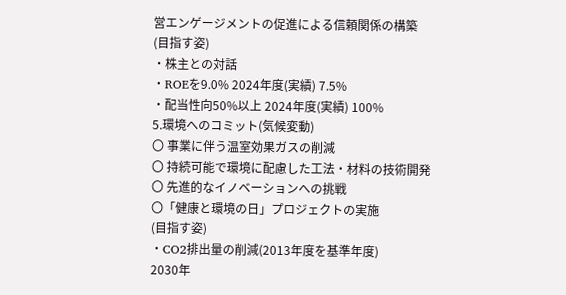営エンゲージメントの促進による信頼関係の構築
(目指す姿)
・株主との対話
・ROEを9.0% 2024年度(実績) 7.5%
・配当性向50%以上 2024年度(実績) 100%
5.環境へのコミット(気候変動)
〇 事業に伴う温室効果ガスの削減
〇 持続可能で環境に配慮した工法・材料の技術開発
〇 先進的なイノベーションへの挑戦
〇「健康と環境の日」プロジェクトの実施
(目指す姿)
・CO2排出量の削減(2013年度を基準年度)
2030年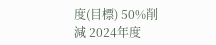度(目標) 50%削減 2024年度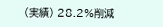(実績) 28.2%削減